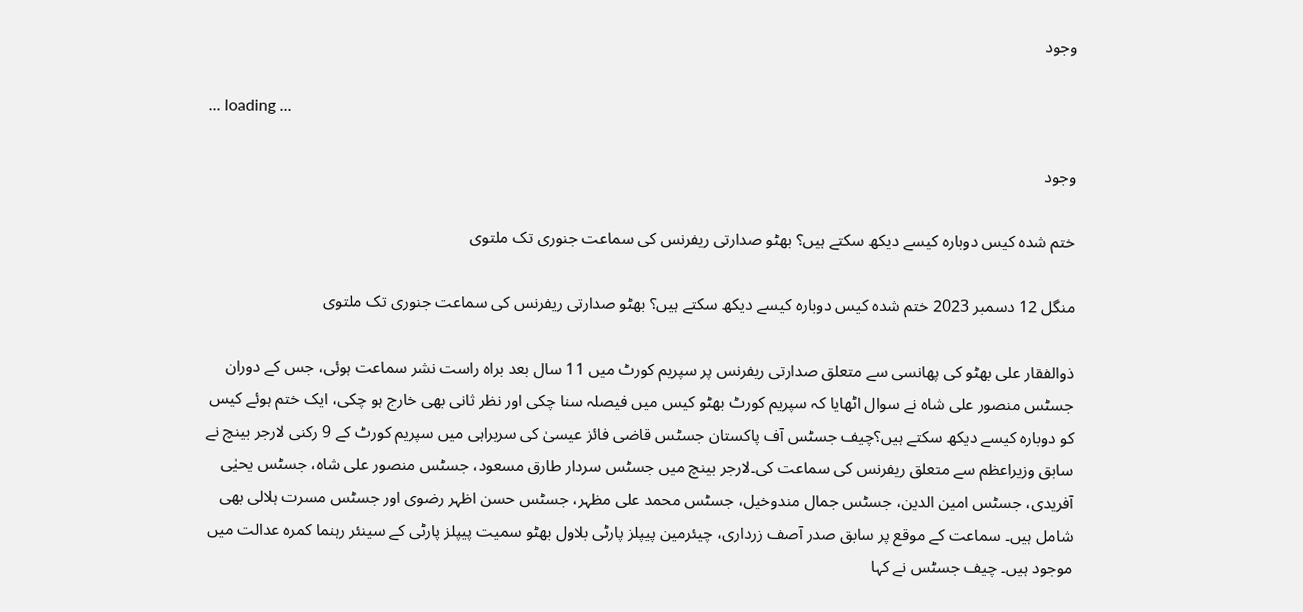وجود

... loading ...

وجود

ختم شدہ کیس دوبارہ کیسے دیکھ سکتے ہیں؟ بھٹو صدارتی ریفرنس کی سماعت جنوری تک ملتوی

منگل 12 دسمبر 2023 ختم شدہ کیس دوبارہ کیسے دیکھ سکتے ہیں؟ بھٹو صدارتی ریفرنس کی سماعت جنوری تک ملتوی

ذوالفقار علی بھٹو کی پھانسی سے متعلق صدارتی ریفرنس پر سپریم کورٹ میں 11 سال بعد براہ راست نشر سماعت ہوئی، جس کے دوران جسٹس منصور علی شاہ نے سوال اٹھایا کہ سپریم کورٹ بھٹو کیس میں فیصلہ سنا چکی اور نظر ثانی بھی خارج ہو چکی، ایک ختم ہوئے کیس کو دوبارہ کیسے دیکھ سکتے ہیں؟چیف جسٹس آف پاکستان جسٹس قاضی فائز عیسیٰ کی سربراہی میں سپریم کورٹ کے 9 رکنی لارجر بینچ نے سابق وزیراعظم سے متعلق ریفرنس کی سماعت کی۔لارجر بینچ میں جسٹس سردار طارق مسعود، جسٹس منصور علی شاہ، جسٹس یحیٰی آفریدی، جسٹس امین الدین، جسٹس جمال مندوخیل، جسٹس محمد علی مظہر، جسٹس حسن اظہر رضوی اور جسٹس مسرت ہلالی بھی شامل ہیں۔ سماعت کے موقع پر سابق صدر آصف زرداری، چیئرمین پیپلز پارٹی بلاول بھٹو سمیت پیپلز پارٹی کے سینئر رہنما کمرہ عدالت میں موجود ہیں۔ چیف جسٹس نے کہا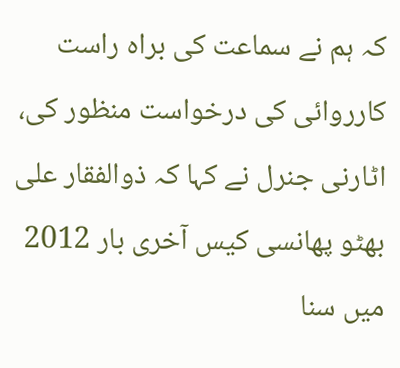کہ ہم نے سماعت کی براہ راست کارروائی کی درخواست منظور کی، اٹارنی جنرل نے کہا کہ ذوالفقار علی بھٹو پھانسی کیس آخری بار 2012 میں سنا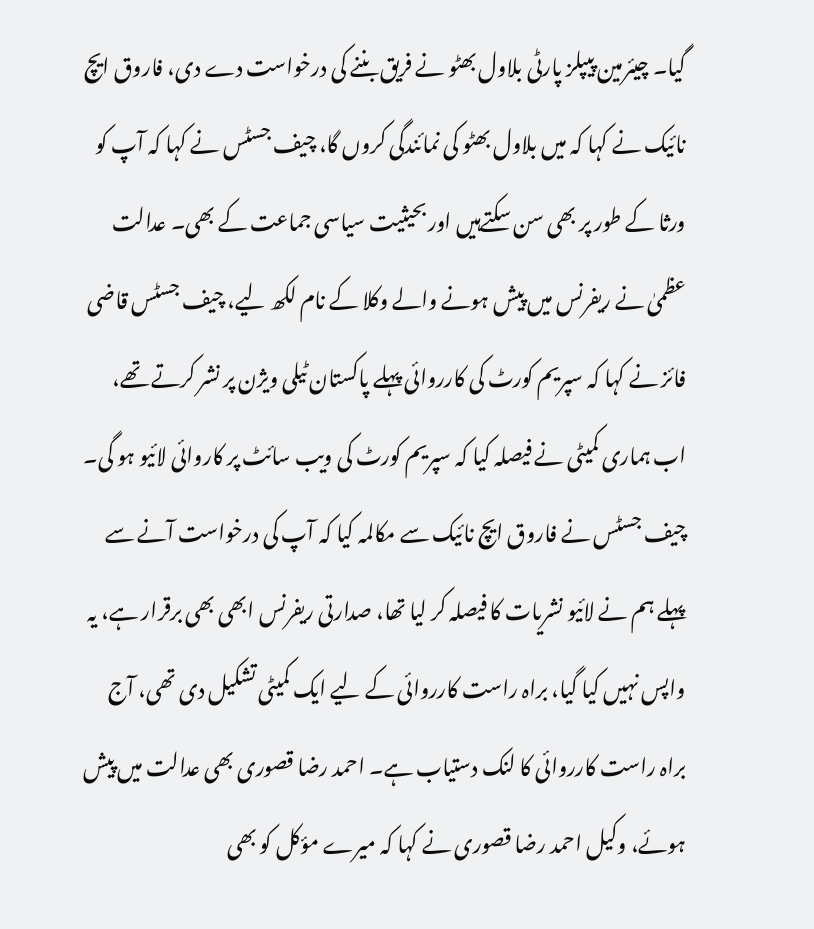گیا۔ چیئرمین پیپلز پارٹی بلاول بھٹو نے فریق بننے کی درخواست دے دی، فاروق ایچ نائیک نے کہا کہ میں بلاول بھٹو کی نمائندگی کروں گا، چیف جسٹس نے کہا کہ آپ کو ورثا کے طور پر بھی سن سکتےہیں اور بحیثیت سیاسی جماعت کے بھی۔ عدالت عظمیٰ نے ریفرنس میں پیش ہونے والے وکلا کے نام لکھ لیے، چیف جسٹس قاضی فائز نے کہا کہ سپریم کورٹ کی کارروائی پہلے پاکستان ٹیلی ویژن پر نشر کرتے تھے، اب ہماری کمیٹی نے فیصلہ کیا کہ سپریم کورٹ کی ویب سائٹ پر کاروائی لائیو ہو گی۔ چیف جسٹس نے فاروق ایچ نائیک سے مکالمہ کیا کہ آپ کی درخواست آنے سے پہلے ہم نے لائیو نشریات کا فیصلہ کر لیا تھا، صدارتی ریفرنس ابھی بھی برقرار ہے، یہ واپس نہیں کیا گیا، براہ راست کارروائی کے لیے ایک کمیٹی تشکیل دی تھی، آج براہ راست کارروائی کا لنک دستیاب ہے۔ احمد رضا قصوری بھی عدالت میں پیش ہوئے، وکیل احمد رضا قصوری نے کہا کہ میرے مؤکل کو بھی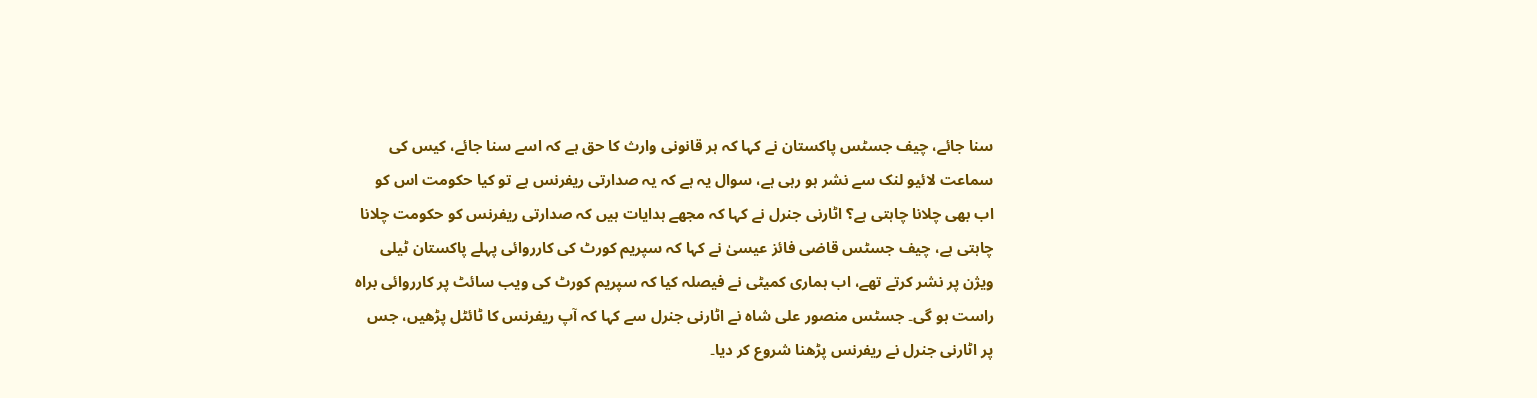سنا جائے، چیف جسٹس پاکستان نے کہا کہ ہر قانونی وارث کا حق ہے کہ اسے سنا جائے، کیس کی سماعت لائیو لنک سے نشر ہو رہی ہے، سوال یہ ہے کہ یہ صدارتی ریفرنس ہے تو کیا حکومت اس کو اب بھی چلانا چاہتی ہے؟ اٹارنی جنرل نے کہا کہ مجھے ہدایات ہیں کہ صدارتی ریفرنس کو حکومت چلانا چاہتی ہے، چیف جسٹس قاضی فائز عیسیٰ نے کہا کہ سپریم کورٹ کی کارروائی پہلے پاکستان ٹیلی ویژن پر نشر کرتے تھے، اب ہماری کمیٹی نے فیصلہ کیا کہ سپریم کورٹ کی ویب سائٹ پر کارروائی براہ راست ہو گی۔ جسٹس منصور علی شاہ نے اٹارنی جنرل سے کہا کہ آپ ریفرنس کا ٹائٹل پڑھیں، جس پر اٹارنی جنرل نے ریفرنس پڑھنا شروع کر دیا۔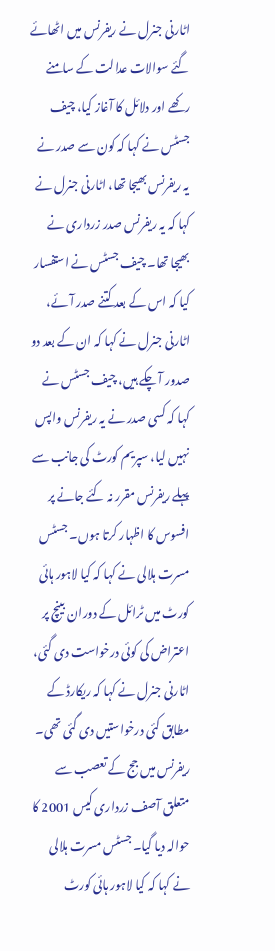اٹارنی جنرل نے ریفرنس میں اٹھائے گئے سوالات عدالت کے سامنے رکھے اور دلائل کا آغاز کیا، چیف جسٹس نے کہا کہ کون سے صدر نے یہ ریفرنس بھیجا تھا، اٹارنی جنرل نے کہا کہ یہ ریفرنس صدر زرداری نے بھیجا تھا۔ چیف جسٹس نے استفسار کیا کہ اس کے بعد کتنے صدر آئے، اٹارنی جنرل نے کہا کہ ان کے بعد دو صدور آ چکے ہیں، چیف جسٹس نے کہا کہ کسی صدر نے یہ ریفرنس واپس نہیں لیا، سپریم کورٹ کی جانب سے پہلے ریفرنس مقرر نہ کئے جانے پر افسوس کا اظہار کرتا ہوں۔ جسٹس مسرت ہلالی نے کہا کہ کیا لاہور ہائی کورٹ میں ٹرائل کے دوران بینچ پر اعتراض کی کوئی درخواست دی گئی، اٹارنی جنرل نے کہا کہ ریکارڈ کے مطابق کئی درخواستیں دی گئی تھی۔ ریفرنس میں جج کے تعصب سے متعلق آصف زرداری کیس 2001 کا حوالہ دیا گیا۔ جسٹس مسرت ہلالی نے کہا کہ کیا لاہور ہائی کورٹ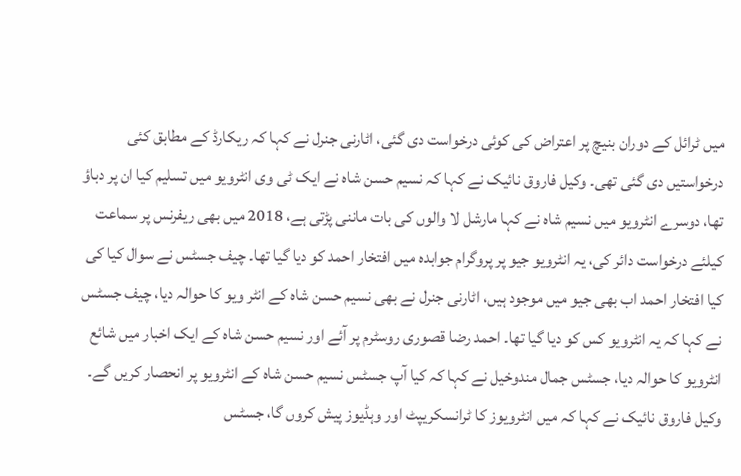میں ٹرائل کے دوران بنیچ پر اعتراض کی کوئی درخواست دی گئی، اٹارنی جنرل نے کہا کہ ریکارڈ کے مطابق کئی درخواستیں دی گئی تھی۔ وکیل فاروق نائیک نے کہا کہ نسیم حسن شاہ نے ایک ٹی وی انٹرویو میں تسلیم کیا ان پر دباؤ تھا، دوسرے انٹرویو میں نسیم شاہ نے کہا مارشل لا والوں کی بات ماننی پڑتی ہے، 2018 میں بھی ریفرنس پر سماعت کیلئے درخواست دائر کی، یہ انٹرویو جیو پر پروگرام جوابدہ میں افتخار احمد کو دیا گیا تھا۔ چیف جسٹس نے سوال کیا کی کیا افتخار احمد اب بھی جیو میں موجود ہیں، اٹارنی جنرل نے بھی نسیم حسن شاہ کے انٹر ویو کا حوالہ دیا، چیف جسٹس نے کہا کہ یہ انٹرویو کس کو دیا گیا تھا۔ احمد رضا قصوری روسٹرم پر آئے اور نسیم حسن شاہ کے ایک اخبار میں شائع انٹرویو کا حوالہ دیا، جسٹس جمال مندوخیل نے کہا کہ کیا آپ جسٹس نسیم حسن شاہ کے انٹرویو پر انحصار کریں گے۔ وکیل فاروق نائیک نے کہا کہ میں انٹرویوز کا ٹرانسکریپٹ اور وہڈیوز پیش کروں گا، جسٹس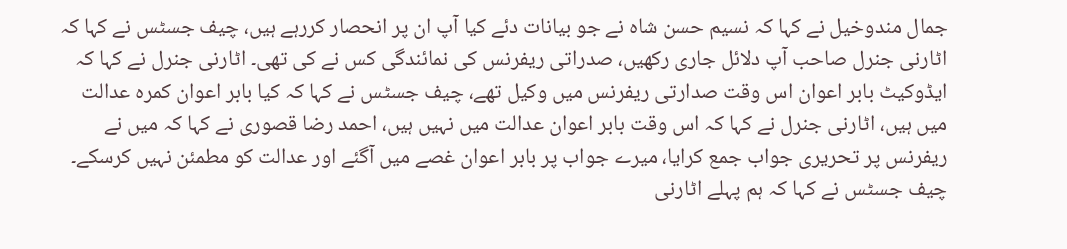جمال مندوخیل نے کہا کہ نسیم حسن شاہ نے جو بیانات دئے کیا آپ ان پر انحصار کررہے ہیں، چیف جسٹس نے کہا کہ اٹارنی جنرل صاحب آپ دلائل جاری رکھیں، صدراتی ریفرنس کی نمائندگی کس نے کی تھی۔ اٹارنی جنرل نے کہا کہ ایڈوکیٹ بابر اعوان اس وقت صدارتی ریفرنس میں وکیل تھے، چیف جسٹس نے کہا کہ کیا بابر اعوان کمرہ عدالت میں ہیں، اٹارنی جنرل نے کہا کہ اس وقت بابر اعوان عدالت میں نہیں ہیں، احمد رضا قصوری نے کہا کہ میں نے ریفرنس پر تحریری جواب جمع کرایا، میرے جواب پر بابر اعوان غصے میں آگئے اور عدالت کو مطمئن نہیں کرسکے۔ چیف جسٹس نے کہا کہ ہم پہلے اٹارنی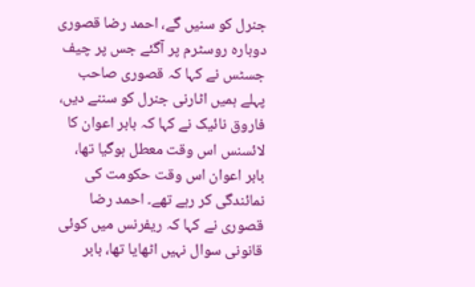جنرل کو سنیں گے، احمد رضا قصوری دوبارہ روسٹرم پر آگئے جس پر چیف جسٹس نے کہا کہ قصوری صاحب پہلے ہمیں اٹارنی جنرل کو سننے دیں، فاروق نائیک نے کہا کہ بابر اعوان کا لائسنس اس وقت معطل ہوگیا تھا، بابر اعوان اس وقت حکومت کی نمائندگی کر رہے تھے۔ احمد رضا قصوری نے کہا کہ ریفرنس میں کوئی قانونی سوال نہیں اٹھایا تھا، بابر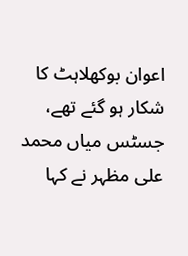اعوان بوکھلاہٹ کا شکار ہو گئے تھے، جسٹس میاں محمد علی مظہر نے کہا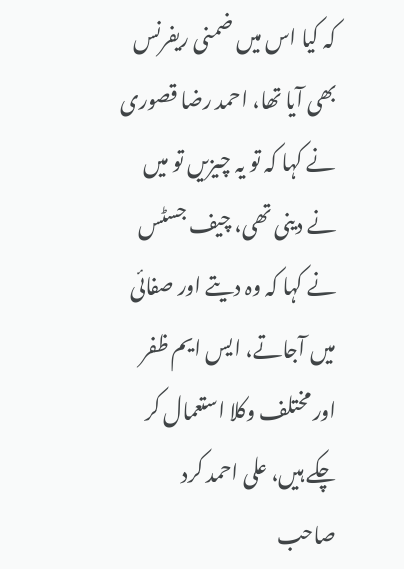کہ کیا اس میں ضمنی ریفرنس بھی آیا تھا، احمد رضا قصوری نے کہا کہ تو یہ چیزیں تو میں نے دینی تھی، چیف جسٹس نے کہا کہ وہ دیتے اور صفائی میں آجاتے، ایس ایم ظفر اور مختلف وکلا استعمال کر چکے ہیں، علی احمد کرد صاحب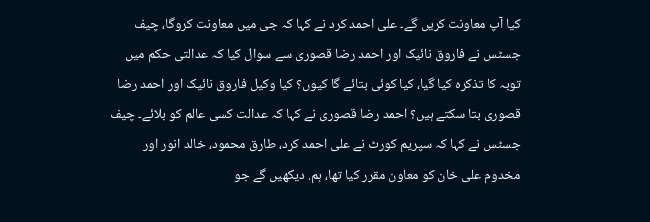کیا آپ معاونت کریں گے۔ علی احمد کرد نے کہا کہ جی میں معاونت کروگا، چیف جسٹس نے فاروق نائیک اور احمد رضا قصوری سے سوال کیا کہ عدالتی حکم میں توبہ کا تذکرہ کیا گیا، کیا کوئی بتائے گا کیوں؟ کیا وکیل فاروق نائیک اور احمد رضا قصوری بتا سکتے ہیں؟ احمد رضا قصوری نے کہا کہ عدالت کسی عالم کو بلائے۔ چیف جسٹس نے کہا کہ سپریم کورٹ نے علی احمد کرد، طارق محمود، خالد انور اور مخدوم علی خان کو معاون مقرر کیا تھا، ہم. دیکھیں گے جو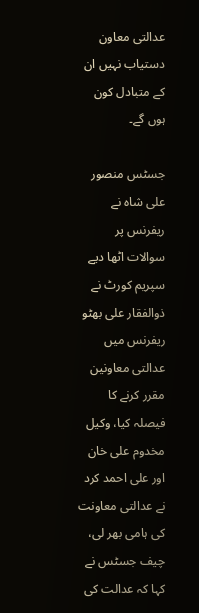عدالتی معاون دستیاب نہیں ان کے متبادل کون ہوں گے۔

جسٹس منصور علی شاہ نے ریفرنس پر سوالات اٹھا دیے
سپریم کورٹ نے ذوالفقار علی بھٹو ریفرنس میں عدالتی معاونین مقرر کرنے کا فیصلہ کیا، وکیل مخدوم علی خان اور علی احمد کرد نے عدالتی معاونت کی ہامی بھر لی، چیف جسٹس نے کہا کہ عدالت کی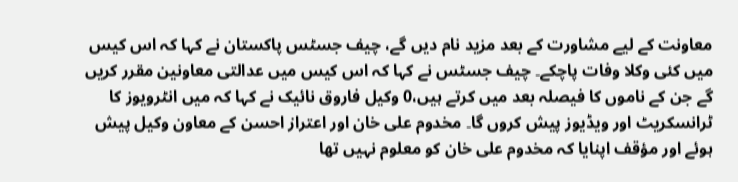معاونت کے لیے مشاورت کے بعد مزید نام دیں گے، چیف جسٹس پاکستان نے کہا کہ اس کیس میں کئی وکلا وفات پاچکے۔ چیف جسٹس نے کہا کہ اس کیس میں عدالتی معاونین مقرر کریں گے جن کے ناموں کا فیصلہ بعد میں کرتے ہیں،0 وکیل فاروق نائیک نے کہا کہ میں انٹرویوز کا ٹرانسکریٹ اور ویڈیوز پیش کروں گا۔ مخدوم علی خان اور اعتراز احسن کے معاون وکیل پیش ہوئے اور مؤقف اپنایا کہ مخدوم علی خان کو معلوم نہیں تھا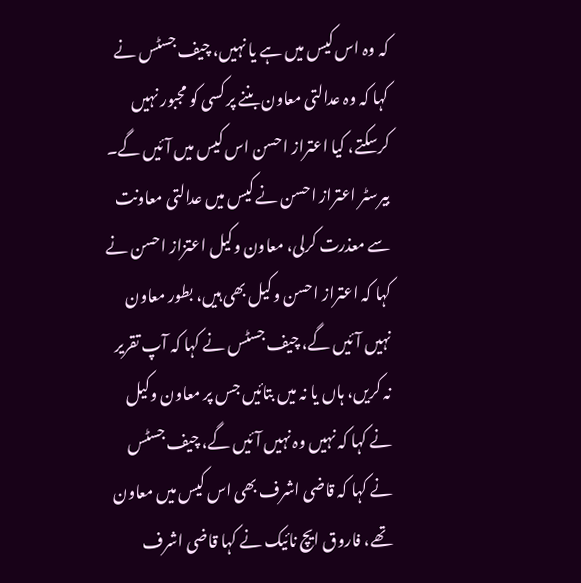کہ وہ اس کیس میں ہے یا نہیں، چیف جسٹس نے کہا کہ وہ عدالتی معاون بننے پر کسی کو مجبور نہیں کرسکتے، کیا اعتراز احسن اس کیس میں آئیں گے۔ بیرسٹر اعتراز احسن نے کیس میں عدالتی معاونت سے معذرت کرلی، معاون وکیل اعتزاز احسن نے کہا کہ اعتراز احسن وکیل بھی ہیں، بطور معاون نہیں آئیں گے، چیف جسٹس نے کہا کہ آپ تقریر نہ کریں، ہاں یا نہ میں بتائیں جس پر معاون وکیل نے کہا کہ نہیں وہ نہیں آئیں گے، چیف جسٹس نے کہا کہ قاضی اشرف بھی اس کیس میں معاون تھے، فاروق ایچ نائیک نے کہا قاضی اشرف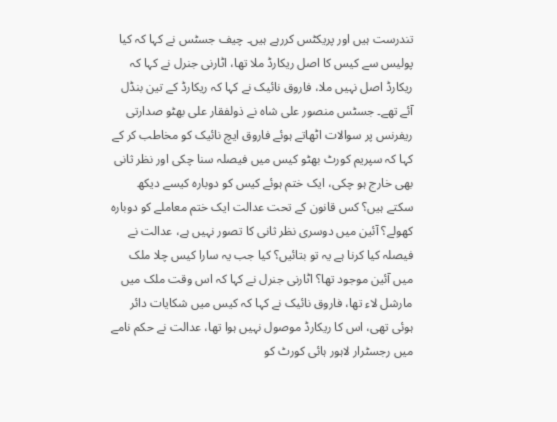تندرست ہیں اور پریکٹس کررہے ہیں۔ چیف جسٹس نے کہا کہ کیا پولیس سے کیس کا اصل ریکارڈ ملا تھا، اٹارنی جنرل نے کہا کہ ریکارڈ اصل نہیں ملا، فاروق نائیک نے کہا کہ ریکارڈ کے تین بنڈل آئے تھے۔ جسٹس منصور علی شاہ نے ذولفقار علی بھٹو صدارتی ریفرنس پر سوالات اٹھاتے ہوئے فاروق ایچ نائیک کو مخاطب کر کے کہا کہ سپریم کورٹ بھٹو کیس میں فیصلہ سنا چکی اور نظر ثانی بھی خارج ہو چکی، ایک ختم ہوئے کیس کو دوبارہ کیسے دیکھ سکتے ہیں؟ کس قانون کے تحت عدالت ایک ختم معاملے کو دوبارہ کھولے؟ آئین میں دوسری نظر ثانی کا تصور نہیں ہے، عدالت نے فیصلہ کیا کرنا ہے یہ تو بتائیں؟ کیا جب یہ سارا کیس چلا ملک میں آئین موجود تھا؟ اٹارنی جنرل نے کہا کہ اس وقت ملک میں مارشل لاء تھا، فاروق نائیک نے کہا کہ کیس میں شکایات دائر ہوئی تھی، اس کا ریکارڈ موصول نہیں ہوا تھا، عدالت نے حکم نامے میں رجسٹرار لاہور ہائی کورٹ کو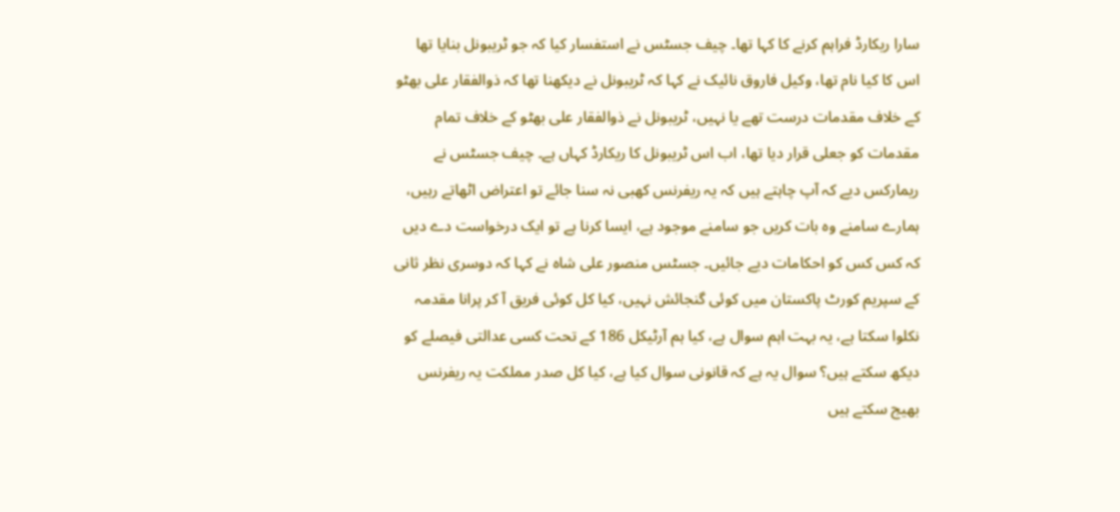سارا ریکارڈ فراہم کرنے کا کہا تھا۔ چیف جسٹس نے استفسار کیا کہ جو ٹریبونل بنایا تھا اس کا کیا نام تھا، وکیل فاروق نائیک نے کہا کہ ٹریبونل نے دیکھنا تھا کہ ذوالفقار علی بھٹو کے خلاف مقدمات درست تھے یا نہیں، ٹریبونل نے ذوالفقار علی بھٹو کے خلاف تمام مقدمات کو جعلی قرار دیا تھا، اب اس ٹریبونل کا ریکارڈ کہاں ہے۔ چیف جسٹس نے ریمارکس دیے کہ آپ چاہتے ہیں کہ یہ ریفرنس کھبی نہ سنا جائے تو اعتراض اٹھاتے رہیں، ہمارے سامنے وہ بات کریں جو سامنے موجود ہے، ایسا کرنا ہے تو ایک درخواست دے دیں کہ کس کس کو احکامات دیے جائیں۔ جسٹس منصور علی شاہ نے کہا کہ دوسری نظر ثانی کے سپریم کورٹ پاکستان میں کوئی گنجائش نہیں، کیا کل کوئی فریق آ کر پرانا مقدمہ نکلوا سکتا ہے، یہ بہت اہم سوال ہے، کیا ہم آرٹیکل 186 کے تحت کسی عدالتی فیصلے کو دیکھ سکتے ہیں؟ سوال یہ ہے کہ قانونی سوال کیا ہے، کیا کل صدر مملکت یہ ریفرنس بھیج سکتے ہیں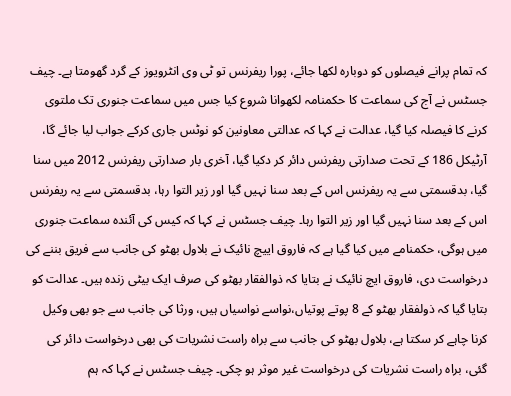کہ تمام پرانے فیصلوں کو دوبارہ لکھا جائے، پورا ریفرنس تو ٹی وی انٹرویوز کے گرد گھومتا ہے۔ چیف جسٹس نے آج کی سماعت کا حکمنامہ لکھوانا شروع کیا جس میں سماعت جنوری تک ملتوی کرنے کا فیصلہ کیا گیا، عدالت نے کہا کہ عدالتی معاونین کو نوٹس جاری کرکے جواب لیا جائے گا، آرٹیکل 186 کے تحت صدارتی ریفرنس دائر کر دکیا گیا، آخری بار صدارتی ریفرنس 2012 میں سنا گیا، بدقسمتی سے یہ ریفرنس اس کے بعد سنا نہیں گیا اور زیر التوا رہا، بدقسمتی سے یہ ریفرنس اس کے بعد سنا نہیں گیا اور زیر التوا رہا۔ چیف جسٹس نے کہا کہ کیس کی آئندہ سماعت جنوری میں ہوگی، حکمنامے میں کیا گیا ہے کہ فاروق اییچ نائیک نے بلاول بھٹو کی جانب سے فریق بننے کی درخواست دی، فاروق ایچ نائیک نے بتایا کہ ذوالفقار بھٹو کی صرف ایک بیٹی زندہ ہیں۔ عدالت کو بتایا گیا کہ ذولفقار بھٹو کے 8 پوتے پوتیاں،نواسے نواسیاں ہیں، ورثا کی جانب سے جو بھی وکیل کرنا چاہے کر سکتا ہے، بلاول بھٹو کی جانب سے براہ راست نشریات کی بھی درخواست دائر کی گئی، براہ راست نشریات کی درخواست غیر موثر ہو چکی۔ چیف جسٹس نے کہا کہ ہم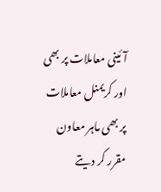آئینی معاملات پر بھی اور کریمنل معاملات پر بھی ماہر معاون مقرر کر دیتے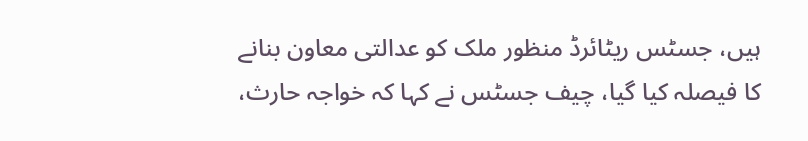ہیں، جسٹس ریٹائرڈ منظور ملک کو عدالتی معاون بنانے کا فیصلہ کیا گیا، چیف جسٹس نے کہا کہ خواجہ حارث،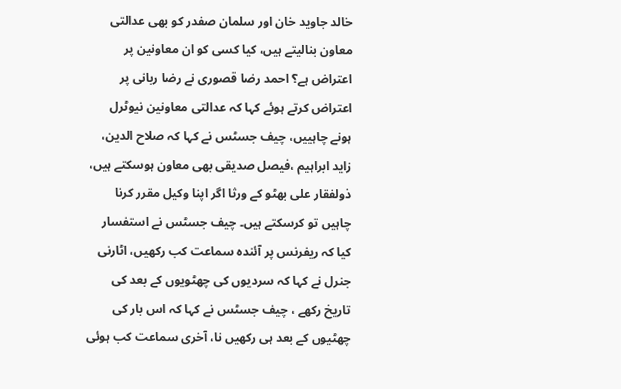خالد جاوید خان اور سلمان صفدر کو بھی عدالتی معاون بنالیتے ہیں، کیا کسی کو ان معاونین پر اعتراض ہے؟ احمد رضا قصوری نے رضا ربانی پر اعتراض کرتے ہوئے کہا کہ عدالتی معاونین نیوٹرل ہونے چاہییں، چیف جسٹس نے کہا کہ صلاح الدین، زاید ابراہیم ،فیصل صدیقی بھی معاون ہوسکتے ہیں، ذولفقار علی بھٹو کے ورثا اگر اپنا وکیل مقرر کرنا چاہیں تو کرسکتے ہیں۔ چیف جسٹس نے استفسار کیا کہ ریفرنس پر آئندہ سماعت کب رکھیں، اٹارنی جنرل نے کہا کہ سردیوں کی چھٹویوں کے بعد کی تاریخ رکھے ، چیف جسٹس نے کہا کہ اس بار کی چھٹیوں کے بعد ہی رکھیں نا، آخری سماعت کب ہوئی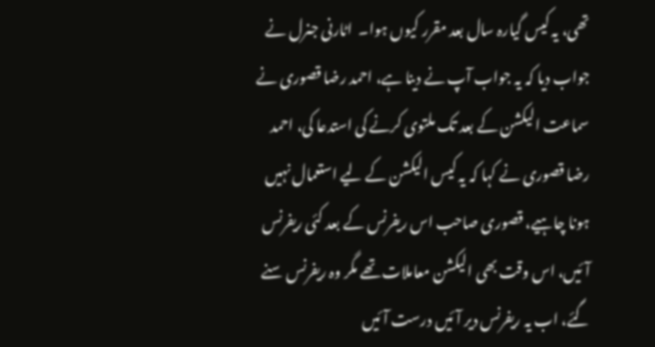تھی، یہ کیس گیارہ سال بعد مقرر کیوں ہوا۔  اٹارنی جنرل نے جواب دیا کہ یہ جواب آپ نے دینا ہے، احمد رضا قصوری نے سماعت الیکشن کے بعد تک ملتوی کرنے کی استدعا کی، احمد رضا قصوری نے کہا کہ یہ کیس الیکشن کے لیے استعمال نہیں ہونا چاہیے، قصوری صاحب اس ریفرنس کے بعد کئی ریفرنس آئیں، اس وقت بھی الیکشن معاملات تھے مگر وہ ریفرنس سنے گئے، اب یہ ریفرنس دیر آئیں درست آئیں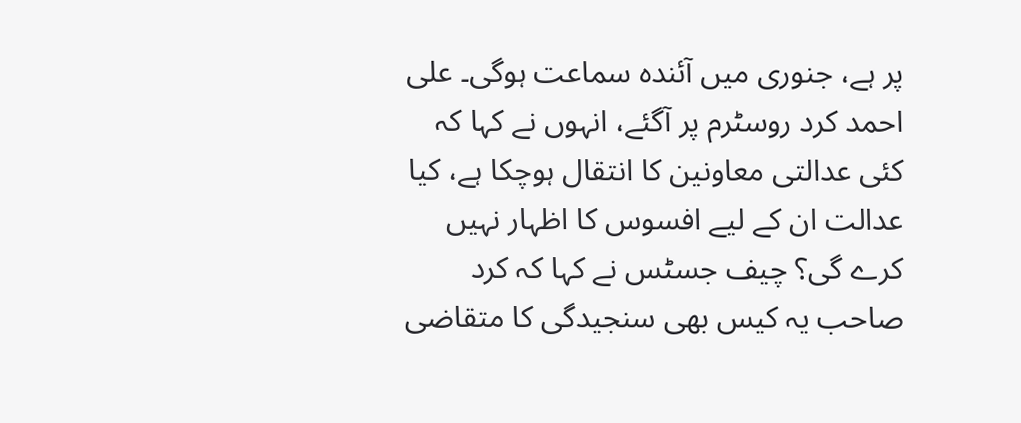پر ہے، جنوری میں آئندہ سماعت ہوگی۔ علی احمد کرد روسٹرم پر آگئے، انہوں نے کہا کہ کئی عدالتی معاونین کا انتقال ہوچکا ہے، کیا عدالت ان کے لیے افسوس کا اظہار نہیں کرے گی؟ چیف جسٹس نے کہا کہ کرد صاحب یہ کیس بھی سنجیدگی کا متقاضی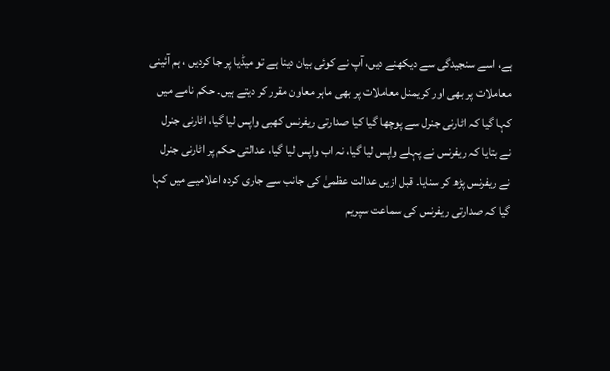ہے، اسے سنجیدگی سے دیکھنے دیں، آپ نے کوئی بیان دینا ہے تو میڈیا پر جا کردیں ، ہم آئینی معاملات پر بھی اور کریمنل معاملات پر بھی ماہر معاون مقرر کر دیتے ہیں۔ حکم نامے میں کہا گیا کہ اٹارنی جنرل سے پوچھا گیا کیا صدارتی ریفرنس کھبی واپس لیا گیا، اٹارنی جنرل نے بتایا کہ ریفرنس نے پہلے واپس لیا گیا، نہ اب واپس لیا گیا، عدالتی حکم پر اٹارنی جنرل نے ریفرنس پڑھ کر سنایا۔ قبل ازیں عدالت عظمیٰ کی جانب سے جاری کردہ اعلامیے میں کہا گیا کہ صدارتی ریفرنس کی سماعت سپریم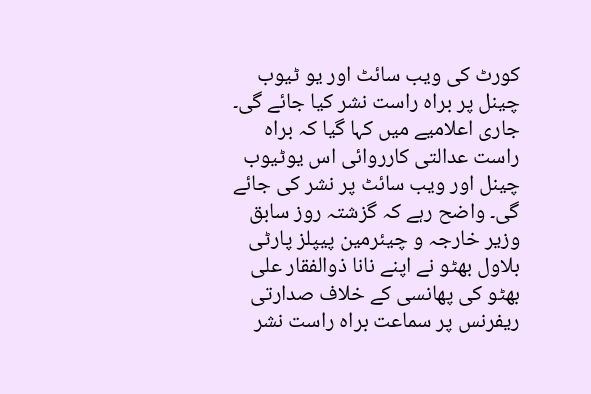کورٹ کی ویب سائٹ اور یو ٹیوب چینل پر براہ راست نشر کیا جائے گی۔ جاری اعلامیے میں کہا گیا کہ براہ راست عدالتی کارروائی اس یوٹیوب چینل اور ویب سائٹ پر نشر کی جائے گی۔ واضح رہے کہ گزشتہ روز سابق وزیر خارجہ و چیئرمین پیپلز پارٹی بلاول بھٹو نے اپنے نانا ذوالفقار علی بھٹو کی پھانسی کے خلاف صدارتی ریفرنس پر سماعت براہ راست نشر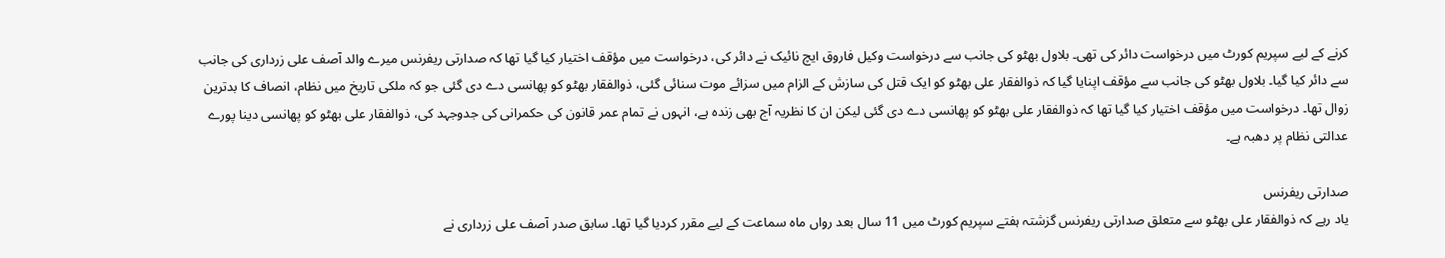کرنے کے لیے سپریم کورٹ میں درخواست دائر کی تھی۔ بلاول بھٹو کی جانب سے درخواست وکیل فاروق ایچ نائیک نے دائر کی، درخواست میں مؤقف اختیار کیا گیا تھا کہ صدارتی ریفرنس میرے والد آصف علی زرداری کی جانب سے دائر کیا گیا۔ بلاول بھٹو کی جانب سے مؤقف اپنایا گیا کہ ذوالفقار علی بھٹو کو ایک قتل کی سازش کے الزام میں سزائے موت سنائی گئی، ذوالفقار بھٹو کو پھانسی دے دی گئی جو کہ ملکی تاریخ میں نظام، انصاف کا بدترین زوال تھا۔ درخواست میں مؤقف اختیار کیا گیا تھا کہ ذوالفقار علی بھٹو کو پھانسی دے دی گئی لیکن ان کا نظریہ آج بھی زندہ ہے، انہوں نے تمام عمر قانون کی حکمرانی کی جدوجہد کی، ذوالفقار علی بھٹو کو پھانسی دینا پورے عدالتی نظام پر دھبہ ہے۔

صدارتی ریفرنس
یاد رہے کہ ذوالفقار علی بھٹو سے متعلق صدارتی ریفرنس گزشتہ ہفتے سپریم کورٹ میں 11 سال بعد رواں ماہ سماعت کے لیے مقرر کردیا گیا تھا۔ سابق صدر آصف علی زرداری نے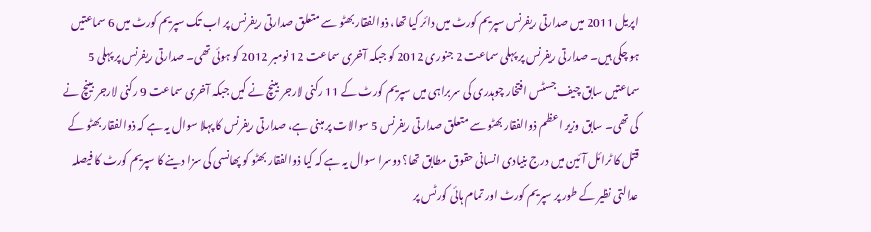اپریل 2011 میں صدارتی ریفرنس سپریم کورٹ میں دائر کیا تھا، ذوالفقار بھٹو سے متعلق صدارتی ریفرنس پر اب تک سپریم کورٹ میں 6 سماعتیں ہو چکی ہیں۔ صدارتی ریفرنس پر پہلی سماعت 2 جنوری 2012 کو جبکہ آخری سماعت 12 نومبر 2012 کو ہوئی تھی۔ صدارتی ریفرنس پر پہلی 5 سماعتیں سابق چیف جسٹس افتخار چوہدری کی سربراہی میں سپریم کورٹ کے 11 رکنی لارجر بینچ نے کیں جبکہ آخری سماعت 9 رکنی لارجر بینچ نے کی تھی۔ سابق وزیر اعظم ذوالفقار بھٹو سے متعلق صدارتی ریفرنس 5 سوالات پر مبنی ہے، صدارتی ریفرنس کا پہلا سوال یہ ہے کہ ذوالفقار بھٹو کے قتل کا ٹرائل آئین میں درج بنیادی انسانی حقوق مطابق تھا؟ دوسرا سوال یہ ہے کہ کیا ذوالفقار بھٹو کو پھانسی کی سزا دینے کا سپریم کورٹ کا فیصلہ عدالتی نظیر کے طور پر سپریم کورٹ اور تمام ہائی کورٹس پر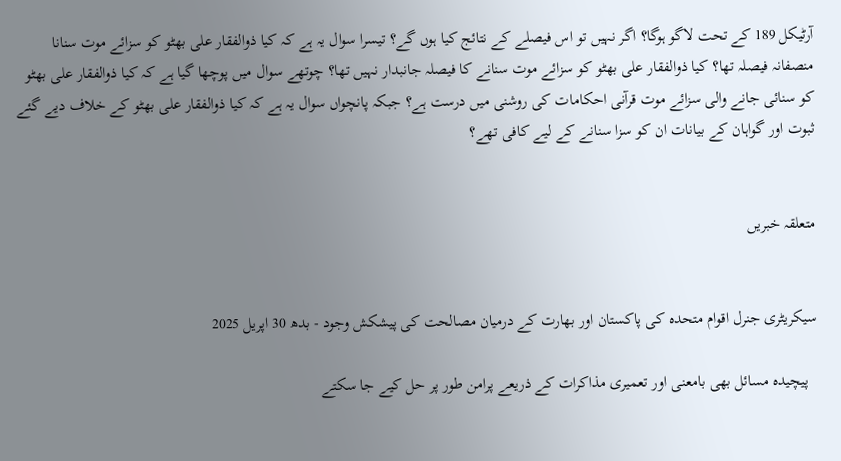آرٹیکل 189 کے تحت لاگو ہوگا؟ اگر نہیں تو اس فیصلے کے نتائج کیا ہوں گے؟ تیسرا سوال یہ ہے کہ کیا ذوالفقار علی بھٹو کو سزائے موت سنانا منصفانہ فیصلہ تھا؟ کیا ذوالفقار علی بھٹو کو سزائے موت سنانے کا فیصلہ جانبدار نہیں تھا؟ چوتھے سوال میں پوچھا گیا ہے کہ کیا ذوالفقار علی بھٹو کو سنائی جانے والی سزائے موت قرآنی احکامات کی روشنی میں درست ہے؟ جبکہ پانچواں سوال یہ ہے کہ کیا ذوالفقار علی بھٹو کے خلاف دیے گئے ثبوت اور گواہان کے بیانات ان کو سزا سنانے کے لیے کافی تھے؟


متعلقہ خبریں


سیکریٹری جنرل اقوام متحدہ کی پاکستان اور بھارت کے درمیان مصالحت کی پیشکش وجود - بدھ 30 اپریل 2025

  پیچیدہ مسائل بھی بامعنی اور تعمیری مذاکرات کے ذریعے پرامن طور پر حل کیے جا سکتے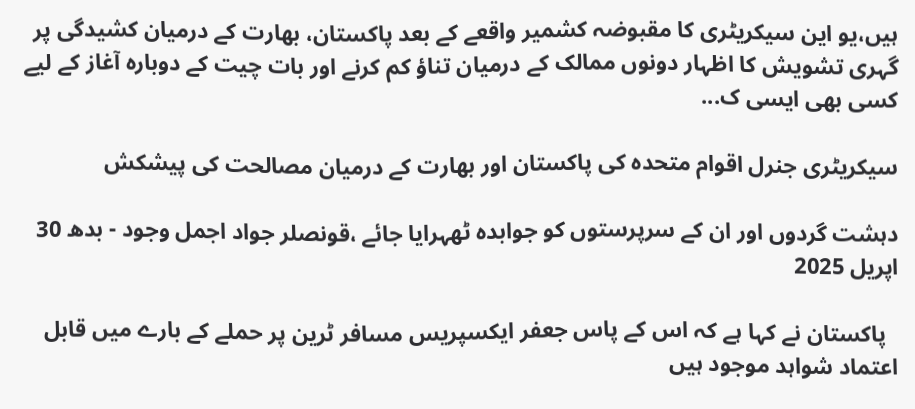ہیں،یو این سیکریٹری کا مقبوضہ کشمیر واقعے کے بعد پاکستان، بھارت کے درمیان کشیدگی پر گہری تشویش کا اظہار دونوں ممالک کے درمیان تناؤ کم کرنے اور بات چیت کے دوبارہ آغاز کے لیے کسی بھی ایسی ک...

سیکریٹری جنرل اقوام متحدہ کی پاکستان اور بھارت کے درمیان مصالحت کی پیشکش

دہشت گردوں اور ان کے سرپرستوں کو جوابدہ ٹھہرایا جائے ،قونصلر جواد اجمل وجود - بدھ 30 اپریل 2025

  پاکستان نے کہا ہے کہ اس کے پاس جعفر ایکسپریس مسافر ٹرین پر حملے کے بارے میں قابل اعتماد شواہد موجود ہیں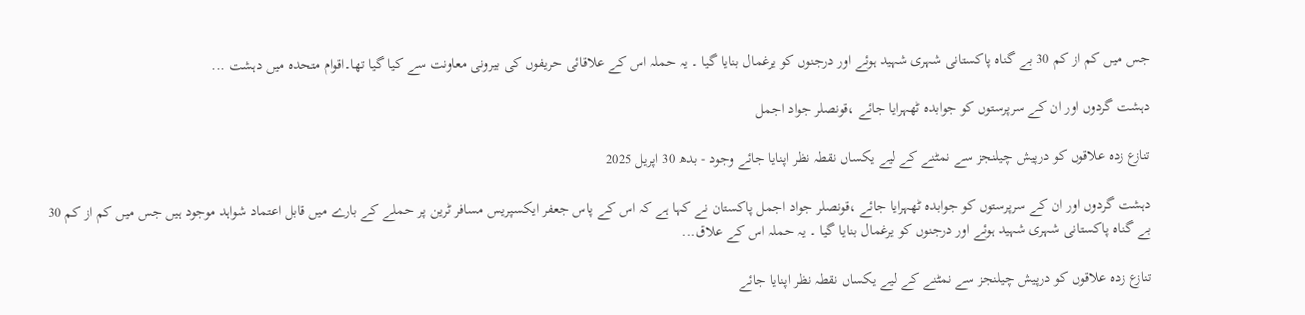جس میں کم از کم 30 بے گناہ پاکستانی شہری شہید ہوئے اور درجنوں کو یرغمال بنایا گیا ۔ یہ حملہ اس کے علاقائی حریفوں کی بیرونی معاونت سے کیا گیا تھا۔اقوام متحدہ میں دہشت ...

دہشت گردوں اور ان کے سرپرستوں کو جوابدہ ٹھہرایا جائے ،قونصلر جواد اجمل

تنازع زدہ علاقوں کو درپیش چیلنجز سے نمٹنے کے لیے یکساں نقطہ نظر اپنایا جائے وجود - بدھ 30 اپریل 2025

دہشت گردوں اور ان کے سرپرستوں کو جوابدہ ٹھہرایا جائے ،قونصلر جواد اجمل پاکستان نے کہا ہے کہ اس کے پاس جعفر ایکسپریس مسافر ٹرین پر حملے کے بارے میں قابل اعتماد شواہد موجود ہیں جس میں کم از کم 30 بے گناہ پاکستانی شہری شہید ہوئے اور درجنوں کو یرغمال بنایا گیا ۔ یہ حملہ اس کے علاق...

تنازع زدہ علاقوں کو درپیش چیلنجز سے نمٹنے کے لیے یکساں نقطہ نظر اپنایا جائے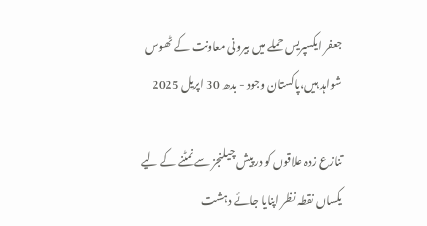جعفر ایکسپریس حملے میں بیرونی معاونت کے ٹھوس شواہد ہیں،پاکستان وجود - بدھ 30 اپریل 2025

تنازع زدہ علاقوں کو درپیش چیلنجز سے نمٹنے کے لیے یکساں نقطہ نظر اپنایا جائے دہشت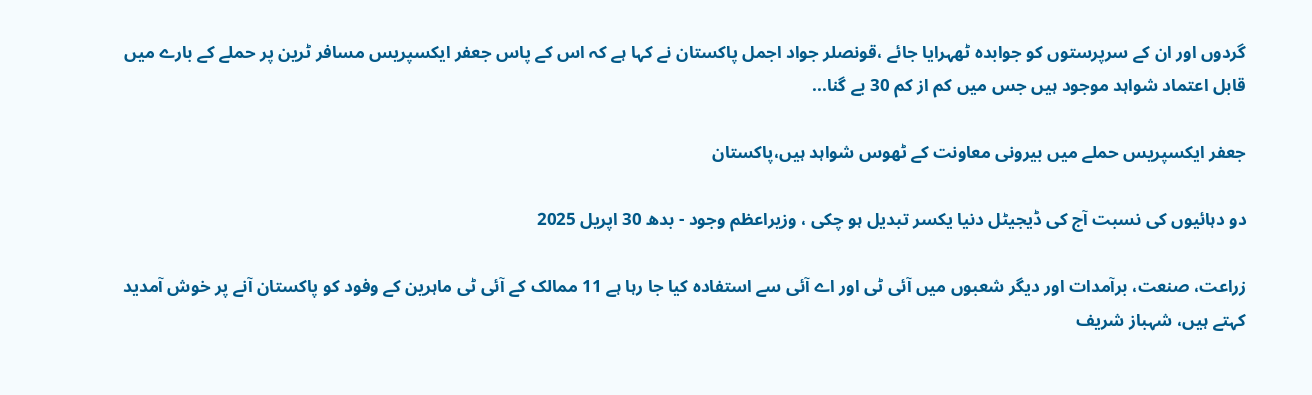گردوں اور ان کے سرپرستوں کو جوابدہ ٹھہرایا جائے ،قونصلر جواد اجمل پاکستان نے کہا ہے کہ اس کے پاس جعفر ایکسپریس مسافر ٹرین پر حملے کے بارے میں قابل اعتماد شواہد موجود ہیں جس میں کم از کم 30 بے گنا...

جعفر ایکسپریس حملے میں بیرونی معاونت کے ٹھوس شواہد ہیں،پاکستان

دو دہائیوں کی نسبت آج کی ڈیجیٹل دنیا یکسر تبدیل ہو چکی ، وزیراعظم وجود - بدھ 30 اپریل 2025

زراعت، صنعت، برآمدات اور دیگر شعبوں میں آئی ٹی اور اے آئی سے استفادہ کیا جا رہا ہے 11 ممالک کے آئی ٹی ماہرین کے وفود کو پاکستان آنے پر خوش آمدید کہتے ہیں، شہباز شریف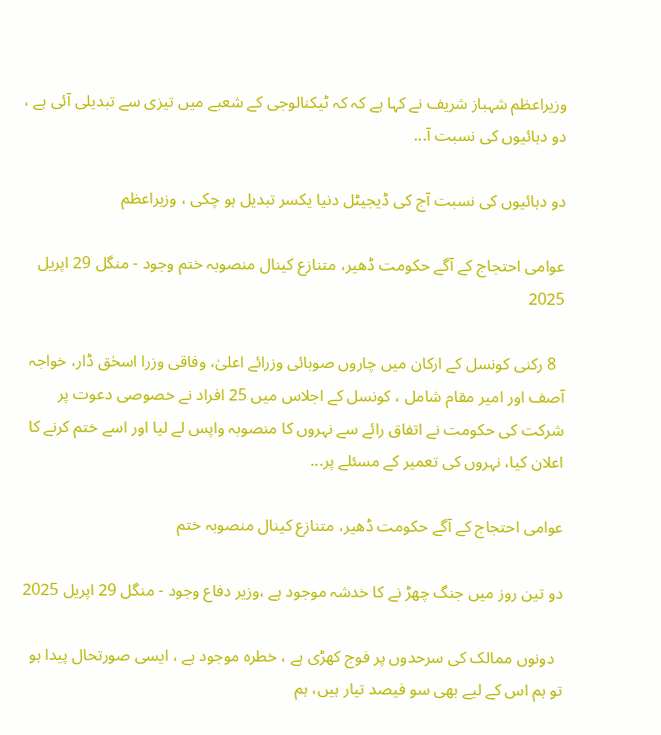وزیراعظم شہباز شریف نے کہا ہے کہ کہ ٹیکنالوجی کے شعبے میں تیزی سے تبدیلی آئی ہے ، دو دہائیوں کی نسبت آ...

دو دہائیوں کی نسبت آج کی ڈیجیٹل دنیا یکسر تبدیل ہو چکی ، وزیراعظم

عوامی احتجاج کے آگے حکومت ڈھیر، متنازع کینال منصوبہ ختم وجود - منگل 29 اپریل 2025

  8 رکنی کونسل کے ارکان میں چاروں صوبائی وزرائے اعلیٰ، وفاقی وزرا اسحٰق ڈار، خواجہ آصف اور امیر مقام شامل ، کونسل کے اجلاس میں 25 افراد نے خصوصی دعوت پر شرکت کی حکومت نے اتفاق رائے سے نہروں کا منصوبہ واپس لے لیا اور اسے ختم کرنے کا اعلان کیا، نہروں کی تعمیر کے مسئلے پر...

عوامی احتجاج کے آگے حکومت ڈھیر، متنازع کینال منصوبہ ختم

دو تین روز میں جنگ چھڑ نے کا خدشہ موجود ہے ،وزیر دفاع وجود - منگل 29 اپریل 2025

  دونوں ممالک کی سرحدوں پر فوج کھڑی ہے ، خطرہ موجود ہے ، ایسی صورتحال پیدا ہو تو ہم اس کے لیے بھی سو فیصد تیار ہیں، ہم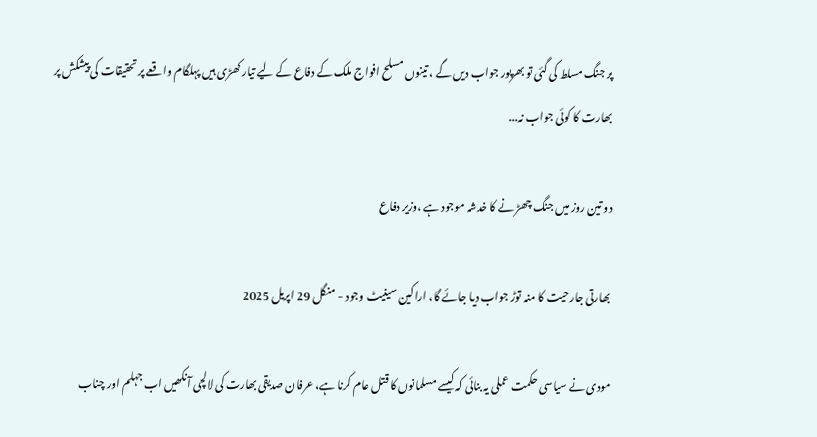پر جنگ مسلط کی گئی تو بھرپور جواب دیں گے ، تینوں مسلح افواج ملک کے دفاع کے لیے تیار کھڑی ہیں پہلگام واقعے پر تحقیقات کی پیشکش پر بھارت کا کوئی جواب نہ...

دو تین روز میں جنگ چھڑ نے کا خدشہ موجود ہے ،وزیر دفاع

بھارتی جارحیت کا منہ توڑ جواب دیا جائے گا، اراکین سینیٹ وجود - منگل 29 اپریل 2025

مودی نے سیاسی حکمت عملی یہ بنائی کہ کیسے مسلمانوں کا قتل عام کرنا ہے، عرفان صدیقی بھارت کی لالچی آنکھیں اب جہلم اور چناب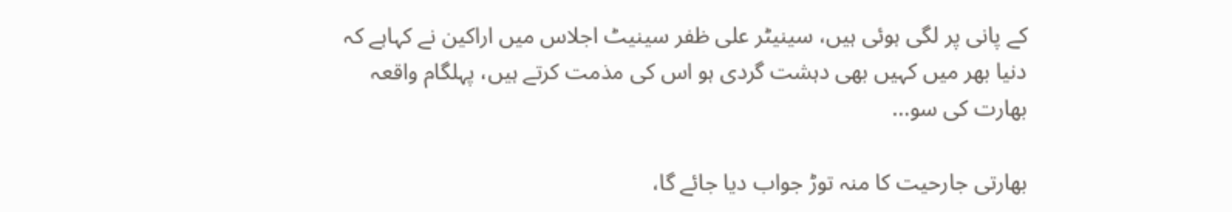کے پانی پر لگی ہوئی ہیں، سینیٹر علی ظفر سینیٹ اجلاس میں اراکین نے کہاہے کہ دنیا بھر میں کہیں بھی دہشت گردی ہو اس کی مذمت کرتے ہیں، پہلگام واقعہ بھارت کی سو...

بھارتی جارحیت کا منہ توڑ جواب دیا جائے گا،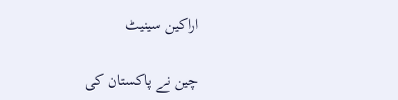اراکین سینیٹ

چین نے پاکستان کی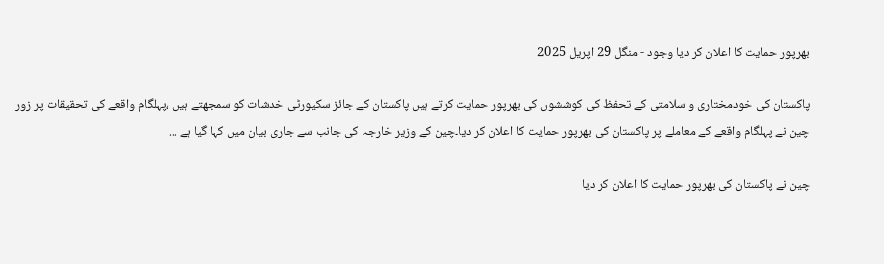بھرپور حمایت کا اعلان کر دیا وجود - منگل 29 اپریل 2025

پاکستان کی خودمختاری و سلامتی کے تحفظ کی کوششوں کی بھرپور حمایت کرتے ہیں پاکستان کے جائز سکیورٹی خدشات کو سمجھتے ہیں ،پہلگام واقعے کی تحقیقات پر زور چین نے پہلگام واقعے کے معاملے پر پاکستان کی بھرپور حمایت کا اعلان کر دیا۔چین کے وزیر خارجہ کی جانب سے جاری بیان میں کہا گیا ہے ...

چین نے پاکستان کی بھرپور حمایت کا اعلان کر دیا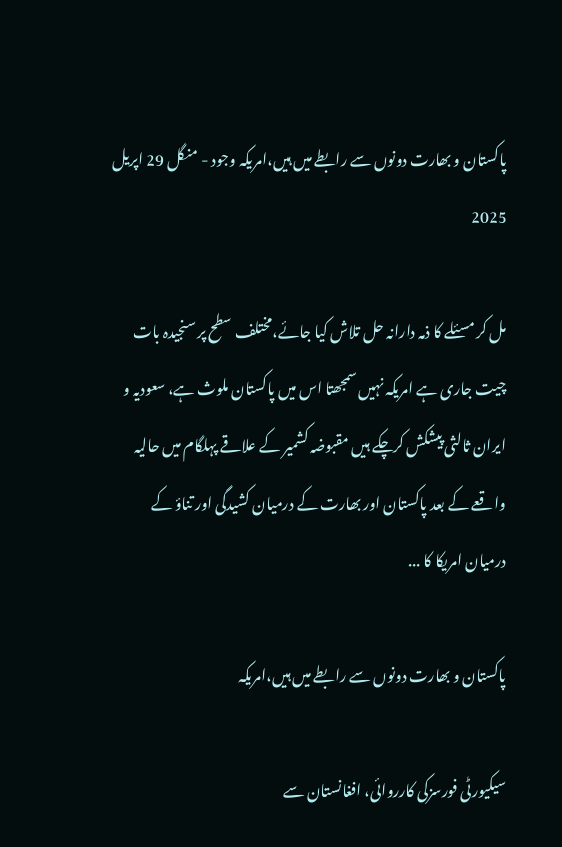پاکستان و بھارت دونوں سے رابطے میں ہیں،امریکہ وجود - منگل 29 اپریل 2025

مل کر مسئلے کا ذمہ دارانہ حل تلاش کیا جائے،مختلف سطح پر سنجیدہ بات چیت جاری ہے امریکہ نہیں سمجھتا اس میں پاکستان ملوث ہے، سعودیہ و ایران ثالثی پیشکش کرچکے ہیں مقبوضہ کشمیر کے علاقے پہلگام میں حالیہ واقعے کے بعد پاکستان اور بھارت کے درمیان کشیدگی اور تناؤ کے درمیان امریکا کا ...

پاکستان و بھارت دونوں سے رابطے میں ہیں،امریکہ

سیکیورٹی فورسزکی کارروائی، افغانستان سے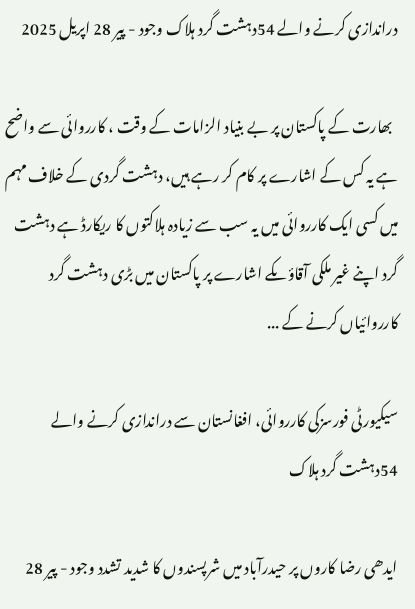دراندازی کرنے والے 54دہشت گرد ہلاک وجود - پیر 28 اپریل 2025

  بھارت کے پاکستان پر بے بنیاد الزامات کے وقت ، کارروائی سے واضح ہے یہ کس کے اشارے پر کام کر رہے ہیں، دہشت گردی کے خلاف مہم میں کسی ایک کارروائی میں یہ سب سے زیادہ ہلاکتوں کا ریکارڈ ہے دہشت گرد اپنے غیر ملکی آقاؤںکے اشارے پر پاکستان میں بڑی دہشت گرد کارروائیاں کرنے کے ...

سیکیورٹی فورسزکی کارروائی، افغانستان سے دراندازی کرنے والے 54دہشت گرد ہلاک

ایدھی رضا کاروں پر حیدرآباد میں شرپسندوں کا شدید تشدد وجود - پیر 28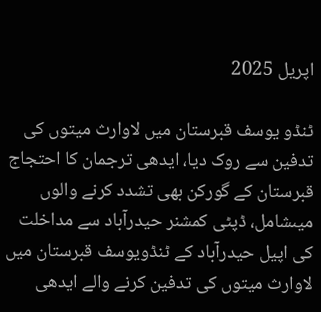اپریل 2025

ٹنڈو یوسف قبرستان میں لاوارث میتوں کی تدفین سے روک دیا، ایدھی ترجمان کا احتجاج قبرستان کے گورکن بھی تشدد کرنے والوں میںشامل، ڈپٹی کمشنر حیدرآباد سے مداخلت کی اپیل حیدرآباد کے ٹنڈویوسف قبرستان میں لاوارث میتوں کی تدفین کرنے والے ایدھی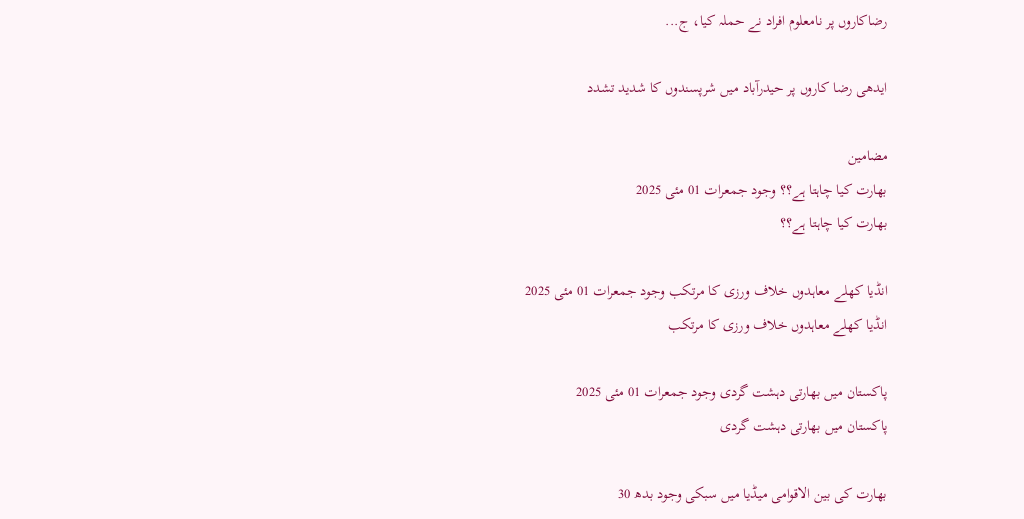رضاکاروں پر نامعلوم افراد نے حملہ کیا، ج...

ایدھی رضا کاروں پر حیدرآباد میں شرپسندوں کا شدید تشدد

مضامین
بھارت کیا چاہتا ہے؟؟ وجود جمعرات 01 مئی 2025
بھارت کیا چاہتا ہے؟؟

انڈیا کھلے معاہدوں خلاف ورزی کا مرتکب وجود جمعرات 01 مئی 2025
انڈیا کھلے معاہدوں خلاف ورزی کا مرتکب

پاکستان میں بھارتی دہشت گردی وجود جمعرات 01 مئی 2025
پاکستان میں بھارتی دہشت گردی

بھارت کی بین الاقوامی میڈیا میں سبکی وجود بدھ 30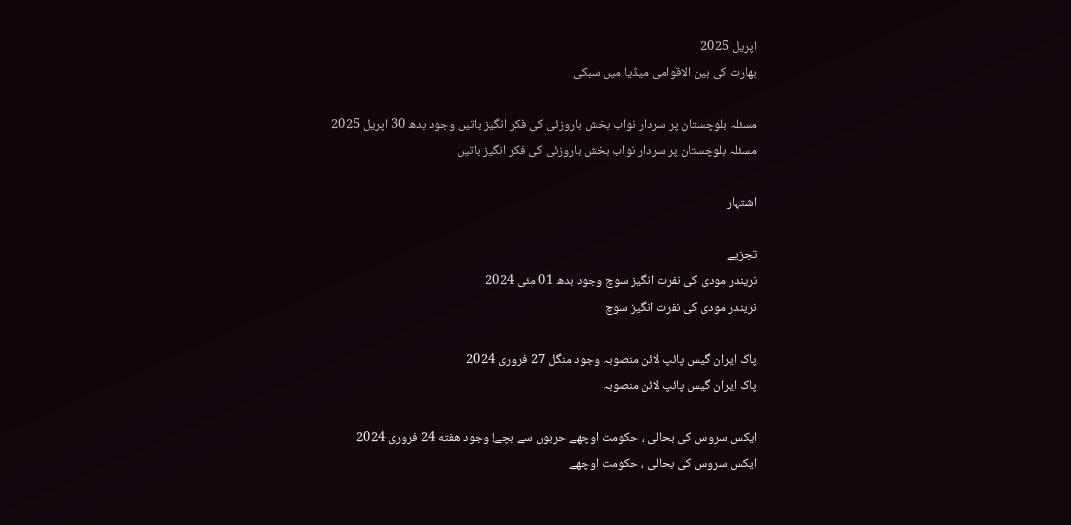اپریل 2025
بھارت کی بین الاقوامی میڈیا میں سبکی

مسئلہ بلوچستان پر سردار نواب بخش باروزئی کی فکر انگیز باتیں وجود بدھ 30 اپریل 2025
مسئلہ بلوچستان پر سردار نواب بخش باروزئی کی فکر انگیز باتیں

اشتہار

تجزیے
نریندر مودی کی نفرت انگیز سوچ وجود بدھ 01 مئی 2024
نریندر مودی کی نفرت انگیز سوچ

پاک ایران گیس پائپ لائن منصوبہ وجود منگل 27 فروری 2024
پاک ایران گیس پائپ لائن منصوبہ

ایکس سروس کی بحالی ، حکومت اوچھے حربوں سے بچے! وجود هفته 24 فروری 2024
ایکس سروس کی بحالی ، حکومت اوچھے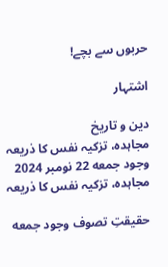حربوں سے بچے!

اشتہار

دین و تاریخ
مجاہدہ، تزکیہ نفس کا ذریعہ وجود جمعه 22 نومبر 2024
مجاہدہ، تزکیہ نفس کا ذریعہ

حقیقتِ تصوف وجود جمعه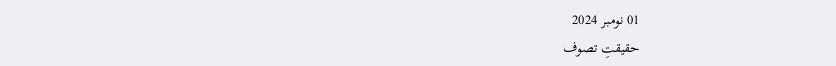01 نومبر 2024
حقیقتِ تصوف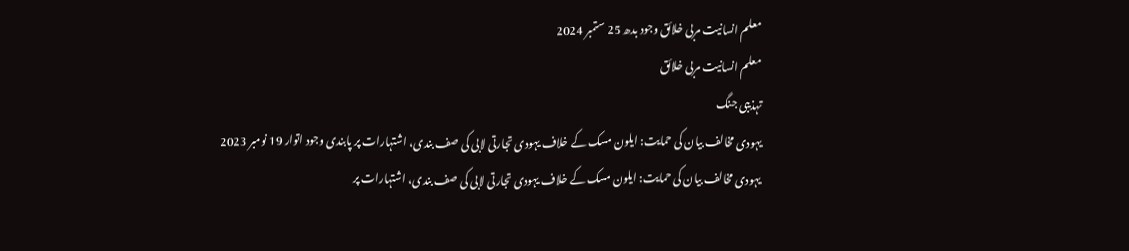معلم انسانیت مربی خلائق وجود بدھ 25 ستمبر 2024
معلم انسانیت مربی خلائق
تہذیبی جنگ
یہودی مخالف بیان کی حمایت: ایلون مسک کے خلاف یہودی تجارتی لابی کی صف بندی، اشتہارات پر پابندی وجود اتوار 19 نومبر 2023
یہودی مخالف بیان کی حمایت: ایلون مسک کے خلاف یہودی تجارتی لابی کی صف بندی، اشتہارات پر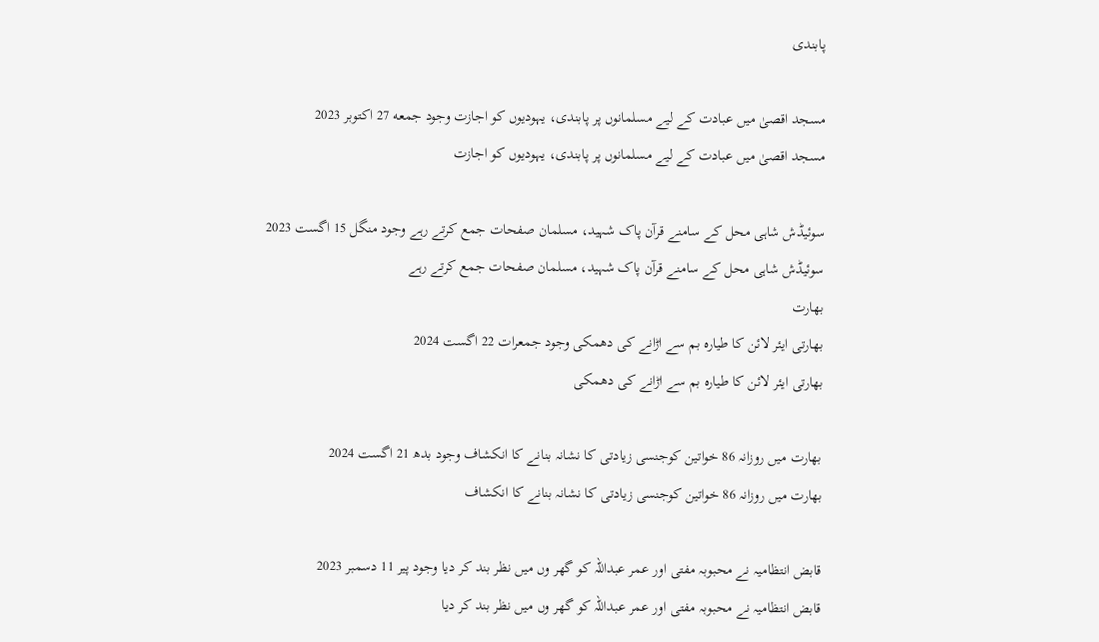پابندی

مسجد اقصیٰ میں عبادت کے لیے مسلمانوں پر پابندی، یہودیوں کو اجازت وجود جمعه 27 اکتوبر 2023
مسجد اقصیٰ میں عبادت کے لیے مسلمانوں پر پابندی، یہودیوں کو اجازت

سوئیڈش شاہی محل کے سامنے قرآن پاک شہید، مسلمان صفحات جمع کرتے رہے وجود منگل 15 اگست 2023
سوئیڈش شاہی محل کے سامنے قرآن پاک شہید، مسلمان صفحات جمع کرتے رہے
بھارت
بھارتی ایئر لائن کا طیارہ بم سے اڑانے کی دھمکی وجود جمعرات 22 اگست 2024
بھارتی ایئر لائن کا طیارہ بم سے اڑانے کی دھمکی

بھارت میں روزانہ 86 خواتین کوجنسی زیادتی کا نشانہ بنانے کا انکشاف وجود بدھ 21 اگست 2024
بھارت میں روزانہ 86 خواتین کوجنسی زیادتی کا نشانہ بنانے کا انکشاف

قابض انتظامیہ نے محبوبہ مفتی اور عمر عبداللہ کو گھر وں میں نظر بند کر دیا وجود پیر 11 دسمبر 2023
قابض انتظامیہ نے محبوبہ مفتی اور عمر عبداللہ کو گھر وں میں نظر بند کر دیا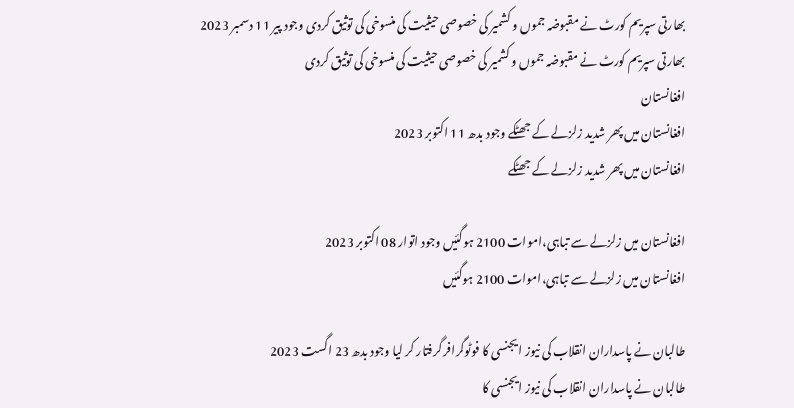بھارتی سپریم کورٹ نے مقبوضہ جموں و کشمیر کی خصوصی حیثیت کی منسوخی کی توثیق کردی وجود پیر 11 دسمبر 2023
بھارتی سپریم کورٹ نے مقبوضہ جموں و کشمیر کی خصوصی حیثیت کی منسوخی کی توثیق کردی
افغانستان
افغانستان میں پھر شدید زلزلے کے جھٹکے وجود بدھ 11 اکتوبر 2023
افغانستان میں پھر شدید زلزلے کے جھٹکے

افغانستان میں زلزلے سے تباہی،اموات 2100 ہوگئیں وجود اتوار 08 اکتوبر 2023
افغانستان میں زلزلے سے تباہی،اموات 2100 ہوگئیں

طالبان نے پاسداران انقلاب کی نیوز ایجنسی کا فوٹوگرافر گرفتار کر لیا وجود بدھ 23 اگست 2023
طالبان نے پاسداران انقلاب کی نیوز ایجنسی کا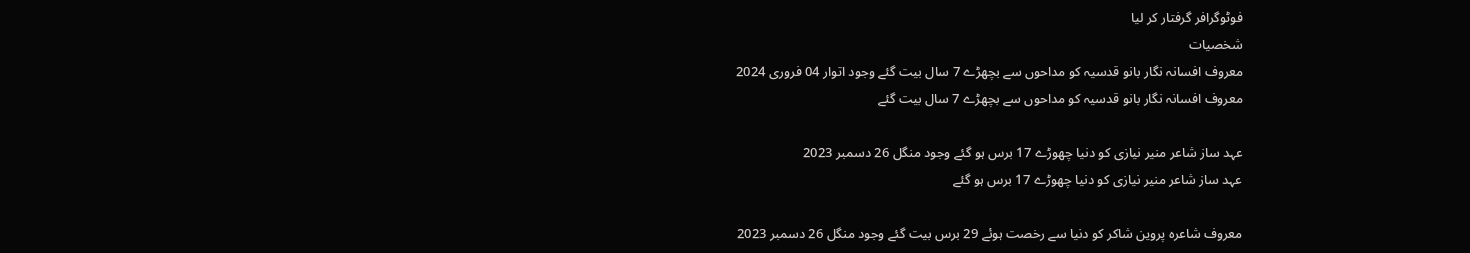فوٹوگرافر گرفتار کر لیا
شخصیات
معروف افسانہ نگار بانو قدسیہ کو مداحوں سے بچھڑے 7 سال بیت گئے وجود اتوار 04 فروری 2024
معروف افسانہ نگار بانو قدسیہ کو مداحوں سے بچھڑے 7 سال بیت گئے

عہد ساز شاعر منیر نیازی کو دنیا چھوڑے 17 برس ہو گئے وجود منگل 26 دسمبر 2023
عہد ساز شاعر منیر نیازی کو دنیا چھوڑے 17 برس ہو گئے

معروف شاعرہ پروین شاکر کو دنیا سے رخصت ہوئے 29 برس بیت گئے وجود منگل 26 دسمبر 2023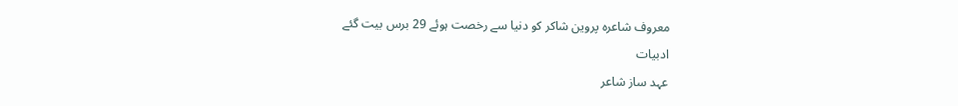معروف شاعرہ پروین شاکر کو دنیا سے رخصت ہوئے 29 برس بیت گئے
ادبیات
عہد ساز شاعر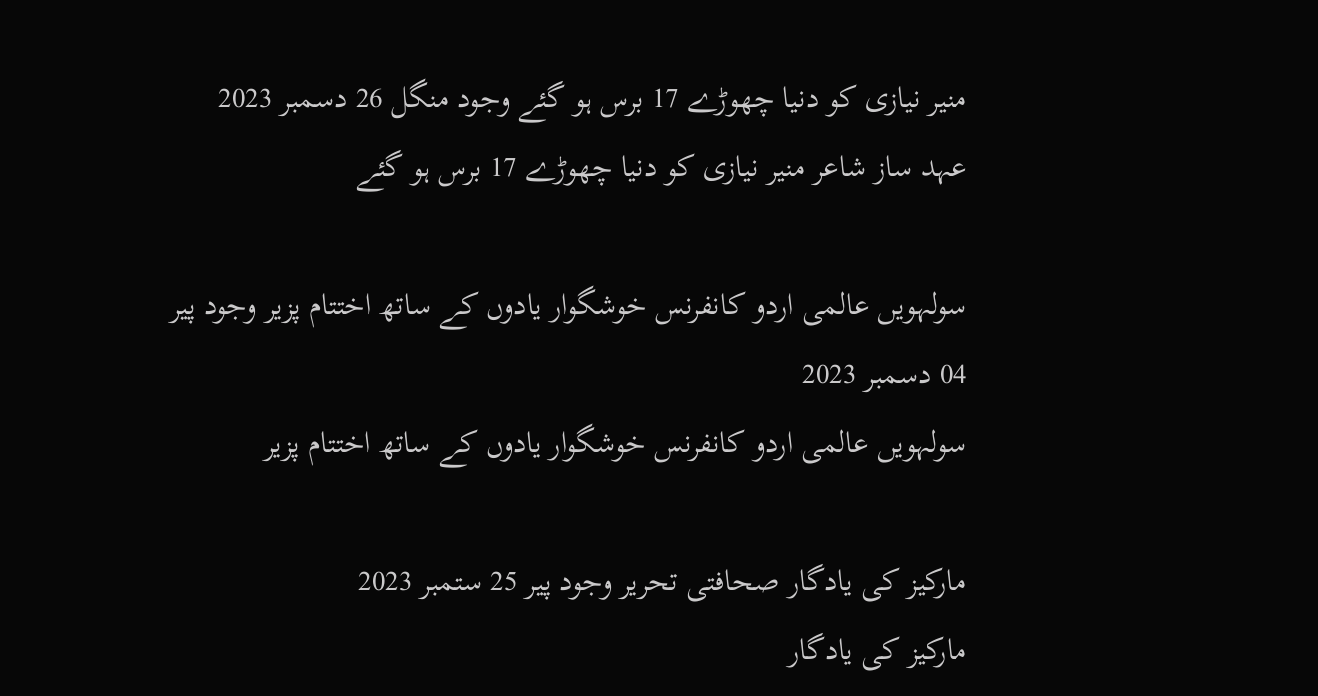منیر نیازی کو دنیا چھوڑے 17 برس ہو گئے وجود منگل 26 دسمبر 2023
عہد ساز شاعر منیر نیازی کو دنیا چھوڑے 17 برس ہو گئے

سولہویں عالمی اردو کانفرنس خوشگوار یادوں کے ساتھ اختتام پزیر وجود پیر 04 دسمبر 2023
سولہویں عالمی اردو کانفرنس خوشگوار یادوں کے ساتھ اختتام پزیر

مارکیز کی یادگار صحافتی تحریر وجود پیر 25 ستمبر 2023
مارکیز کی یادگار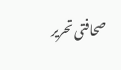صحافتی تحریر